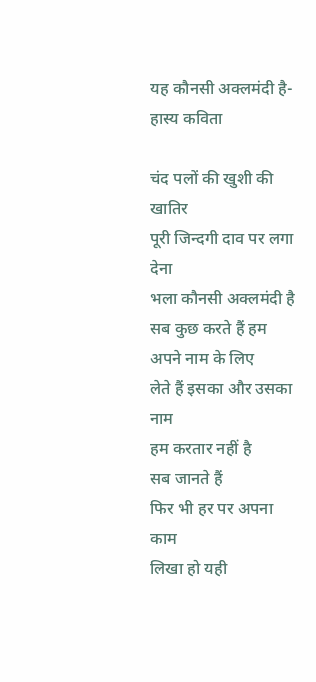यह कौनसी अक्लमंदी है-हास्य कविता

चंद पलों की खुशी की खातिर
पूरी जिन्दगी दाव पर लगा देना
भला कौनसी अक्लमंदी है
सब कुछ करते हैं हम
अपने नाम के लिए
लेते हैं इसका और उसका नाम
हम करतार नहीं है
सब जानते हैं
फिर भी हर पर अपना काम
लिखा हो यही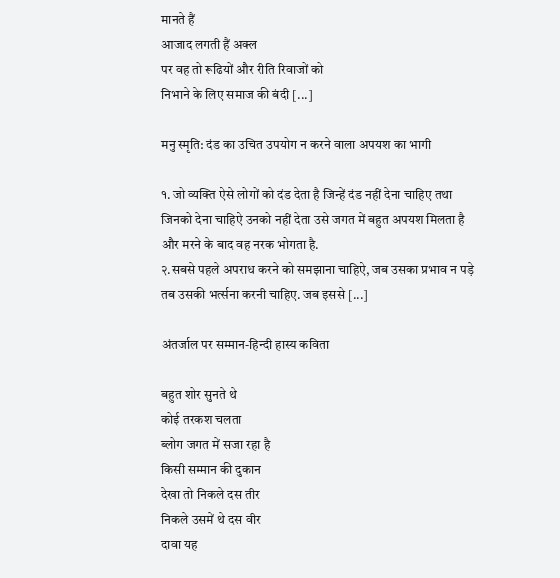मानते हैं
आजाद लगती हैं अक्ल
पर वह तो रूढियों और रीति रिवाजों को
निभाने के लिए समाज की बंदी [...]

मनु स्मृति: दंड का उचित उपयोग न करने वाला अपयश का भागी

१. जो व्यक्ति ऐसे लोगों को दंड देता है जिन्हें दंड नहीं देना चाहिए तथा जिनको देना चाहिऐ उनको नहीं देता उसे जगत में बहुत अपयश मिलता है और मरने के बाद वह नरक भोगता है.
२.सबसे पहले अपराध करने को समझाना चाहिऐ, जब उसका प्रभाव न पड़े तब उसकी भर्त्सना करनी चाहिए. जब इससे [...]

अंतर्जाल पर सम्मान-हिन्दी हास्य कविता

बहुत शोर सुनते थे
कोई तरकश चलता
ब्लोग जगत में सजा रहा है
किसी सम्मान की दुकान
देखा तो निकले दस तीर
निकले उसमें थे दस वीर
दावा यह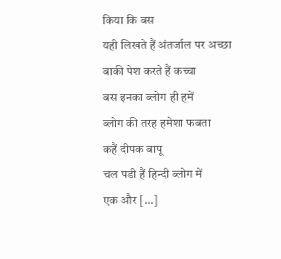किया कि बस
यही लिखते हैं अंतर्जाल पर अच्छा
बाकी पेश करते हैं कच्चा
बस इनका ब्लोग ही हमें
ब्लोग की तरह हमेशा फबता
कहैं दीपक बापू
चल पडी हैं हिन्दी ब्लोग में
एक और [...]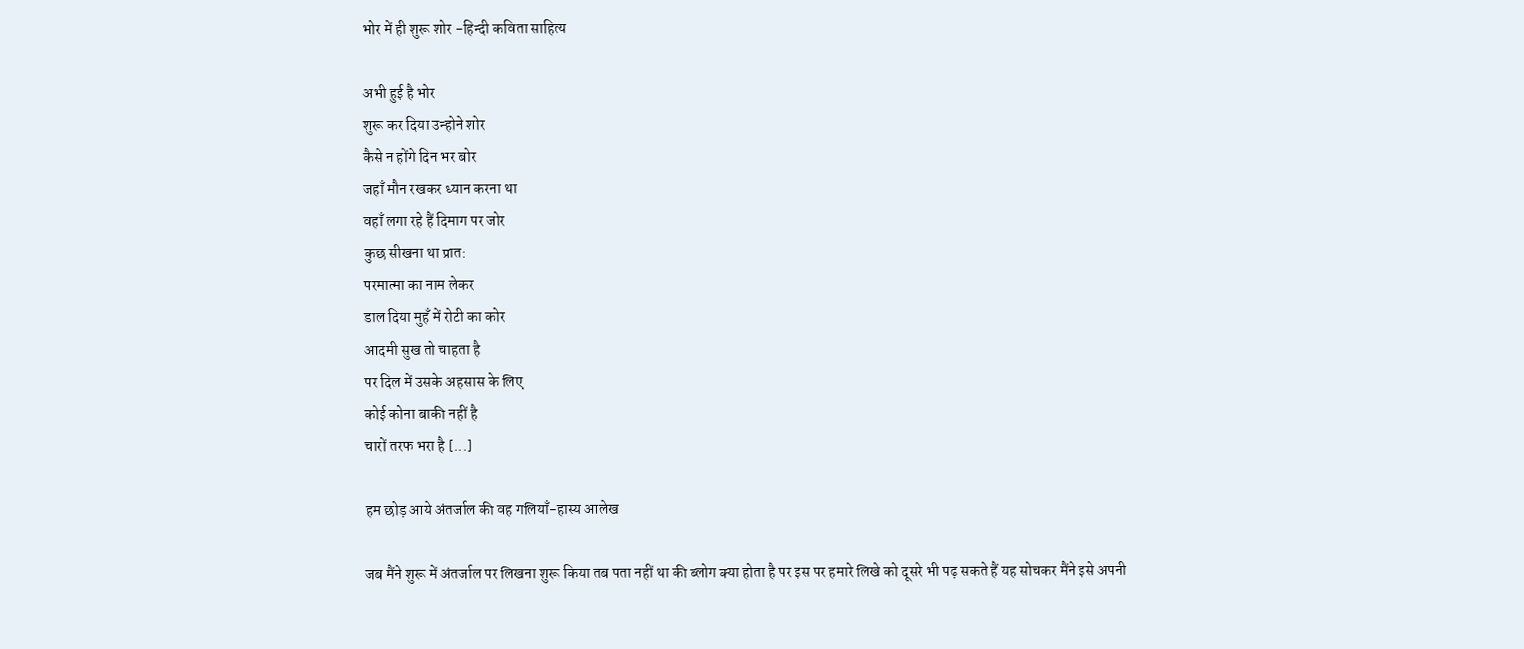भोर में ही शुरू शोर -हिन्दी कविता साहित्य

अभी हुई है भोर
शुरू कर दिया उन्होने शोर
कैसे न होंगे दिन भर बोर
जहाँ मौन रखकर ध्यान करना था
वहाँ लगा रहे हैं दिमाग पर जोर
कुछ सीखना था प्रात:
परमात्मा का नाम लेकर
डाल दिया मुहँ में रोटी का कोर
आदमी सुख तो चाहता है
पर दिल में उसके अहसास के लिए
कोई कोना बाकी नहीं है
चारों तरफ भरा है [...]

हम छोड़ आये अंतर्जाल की वह गलियाँ-हास्य आलेख

जब मैंने शुरू में अंतर्जाल पर लिखना शुरू किया तब पता नहीं था की ब्लोग क्या होता है पर इस पर हमारे लिखे को दूसरे भी पढ़ सकते हैं यह सोचकर मैंने इसे अपनी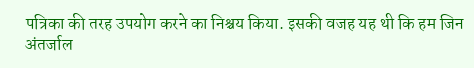पत्रिका की तरह उपयोग करने का निश्चय किया. इसकी वजह यह थी कि हम जिन अंतर्जाल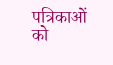पत्रिकाओं को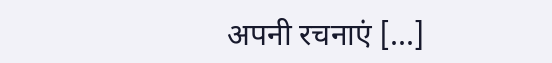अपनी रचनाएं [...]